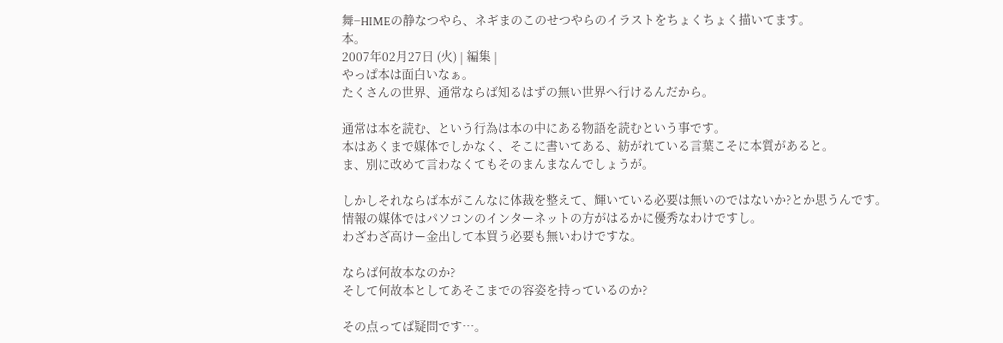舞−HIMEの静なつやら、ネギまのこのせつやらのイラストをちょくちょく描いてます。
本。
2007年02月27日 (火) | 編集 |
やっぱ本は面白いなぁ。
たくさんの世界、通常ならば知るはずの無い世界へ行けるんだから。

通常は本を読む、という行為は本の中にある物語を読むという事です。
本はあくまで媒体でしかなく、そこに書いてある、紡がれている言葉こそに本質があると。
ま、別に改めて言わなくてもそのまんまなんでしょうが。

しかしそれならば本がこんなに体裁を整えて、輝いている必要は無いのではないか?とか思うんです。
情報の媒体ではパソコンのインターネットの方がはるかに優秀なわけですし。
わざわざ高けー金出して本買う必要も無いわけですな。

ならば何故本なのか?
そして何故本としてあそこまでの容姿を持っているのか?

その点ってば疑問です…。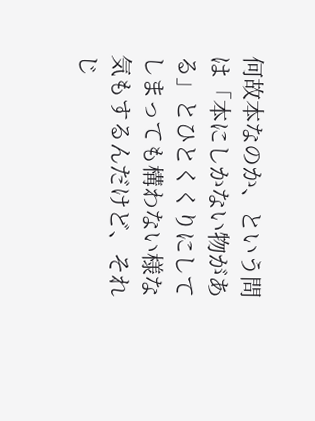何故本なのか、という問は「本にしかない物がある」とひとくくりにしてしまっても構わない様な気もするんだけど、それじ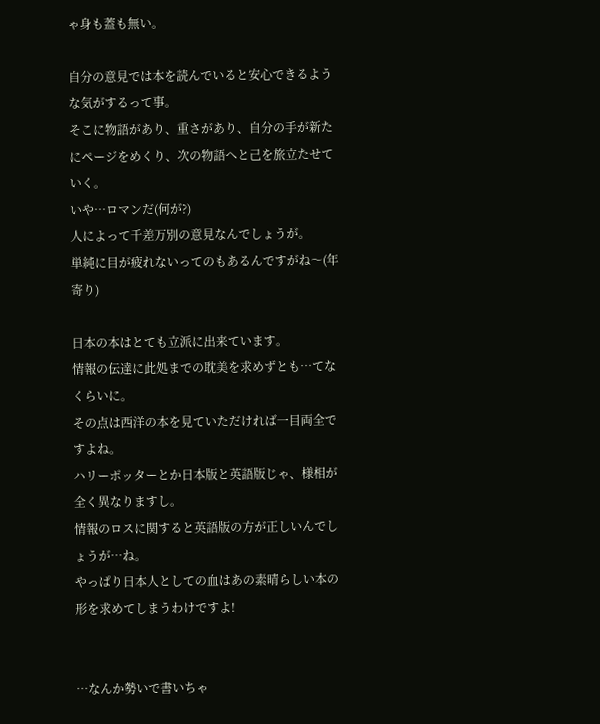ゃ身も蓋も無い。

自分の意見では本を読んでいると安心できるような気がするって事。
そこに物語があり、重さがあり、自分の手が新たにページをめくり、次の物語へと己を旅立たせていく。
いや…ロマンだ(何が?)
人によって千差万別の意見なんでしょうが。
単純に目が疲れないってのもあるんですがね〜(年寄り)

日本の本はとても立派に出来ています。
情報の伝達に此処までの耽美を求めずとも…てなくらいに。
その点は西洋の本を見ていただければ一目両全ですよね。
ハリーポッターとか日本版と英語版じゃ、様相が全く異なりますし。
情報のロスに関すると英語版の方が正しいんでしょうが…ね。
やっぱり日本人としての血はあの素晴らしい本の形を求めてしまうわけですよ!


…なんか勢いで書いちゃ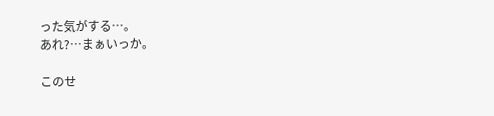った気がする…。
あれ?…まぁいっか。

このせ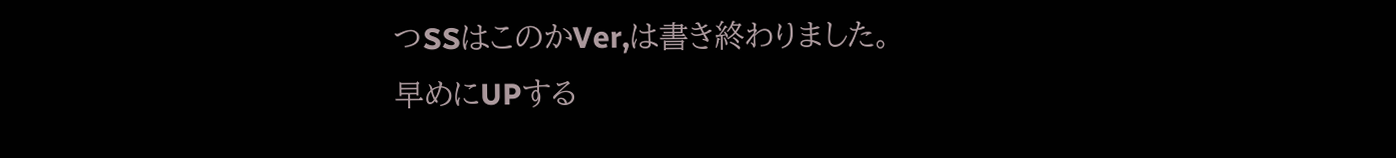つSSはこのかVer,は書き終わりました。
早めにUPする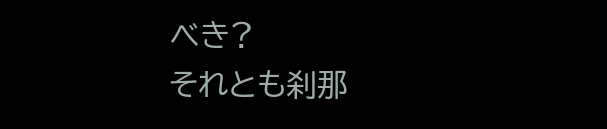べき?
それとも刹那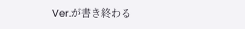Ver.が書き終わる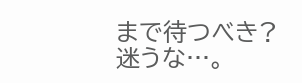まで待つべき?
迷うな…。